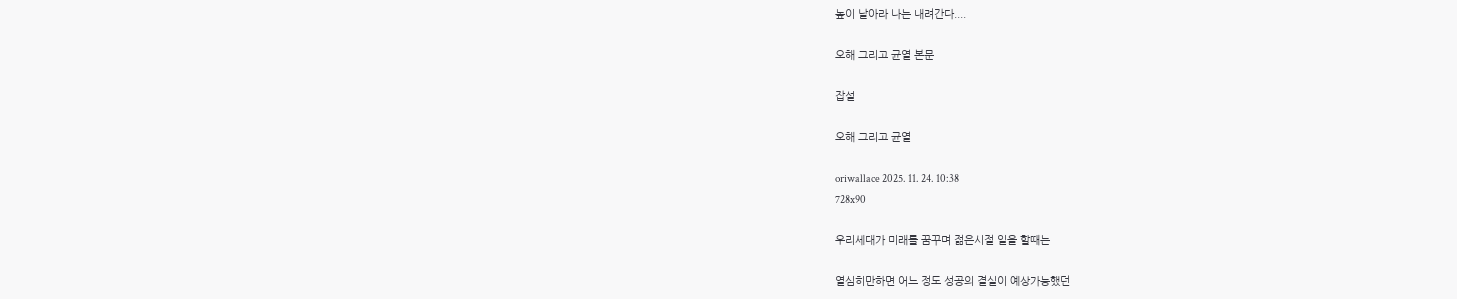높이 날아라 나는 내려간다....

오해 그리고 균열 본문

잡설

오해 그리고 균열

oriwallace 2025. 11. 24. 10:38
728x90

우리세대가 미래를 꿈꾸며 젊은시절 일을 할때는

열심히만하면 어느 정도 성공의 결실이 예상가능했던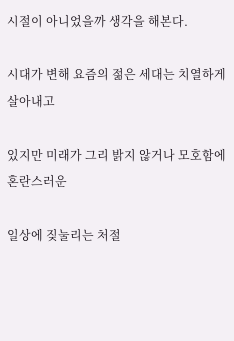시절이 아니었을까 생각을 해본다.

시대가 변해 요즘의 젊은 세대는 치열하게 살아내고

있지만 미래가 그리 밝지 않거나 모호함에 혼란스러운

일상에 짖눌리는 처절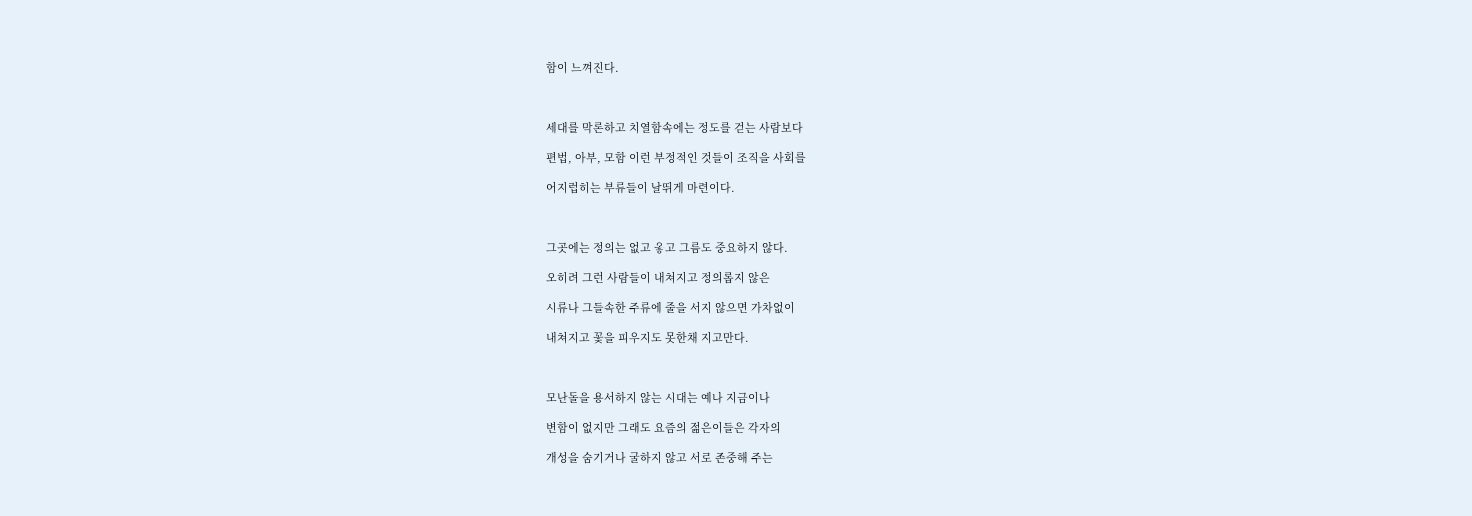함이 느껴진다.



세대를 막론하고 치열함속에는 정도를 걷는 사람보다

편법, 아부, 모함 이런 부정적인 것들이 조직을 사회를

어지럽히는 부류들이 날뛰게 마련이다.



그곳에는 정의는 없고 옿고 그름도 중요하지 않다.

오히려 그런 사람들이 내쳐지고 정의롭지 않은

시류나 그들속한 주류에 줄을 서지 않으면 가차없이

내쳐지고 꽃을 피우지도 못한채 지고만다.



모난돌을 용서하지 않는 시대는 예나 지금이나

변함이 없지만 그래도 요즘의 젊은이들은 각자의

개성을 숨기거나 굴하지 않고 서로 존중해 주는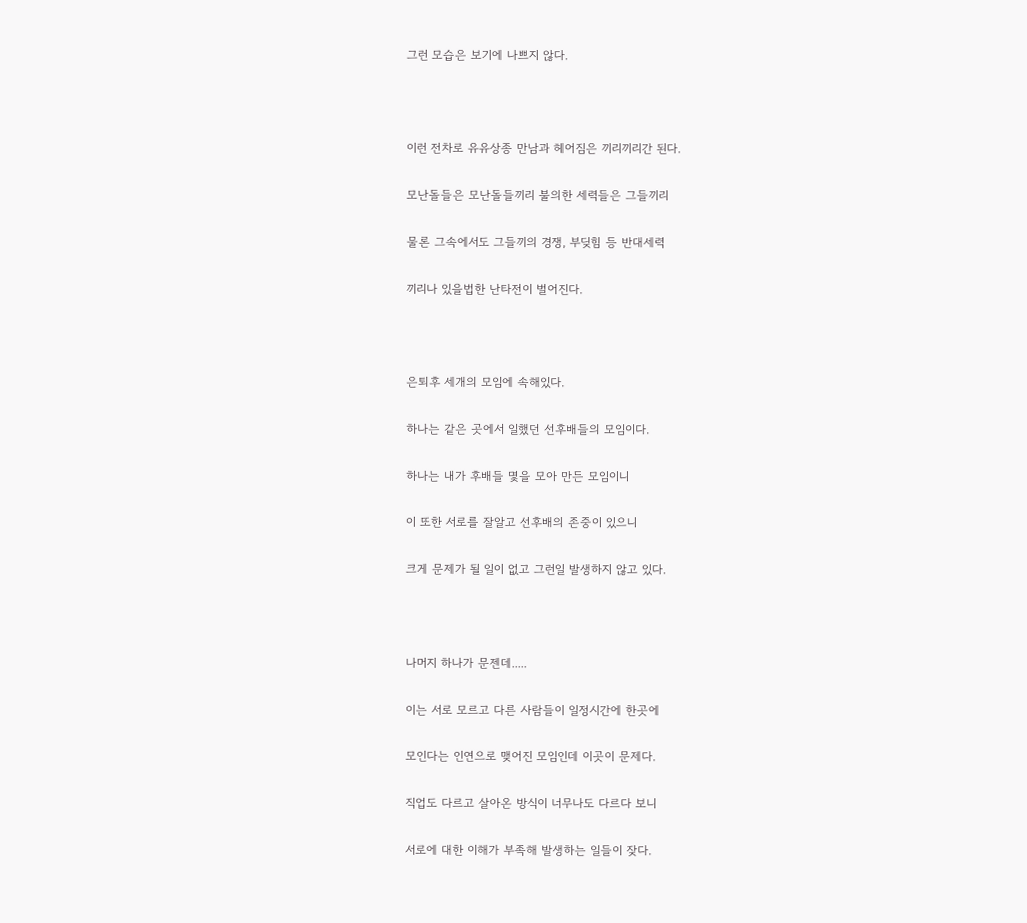그런 모습은 보기에 나쁘지 않다.



이런 전차로 유유상종 만남과 헤어짐은 끼리끼리간 된다.

모난돌들은 모난돌들끼리 불의한 세력들은 그들끼리

물론 그속에서도 그들끼의 경쟁, 부딪힘 등 반대세력

끼리나 있을법한 난타전이 벌어진다.



은퇴후 세개의 모임에 속해있다.

하나는 같은 곳에서 일했던 선후배들의 모임이다.

하나는 내가 후배들 몇을 모아 만든 모임이니

이 또한 서로를 잘알고 선후배의 존중이 있으니

크게 문제가 될 일이 없고 그런일 발생하지 않고 있다.



나머지 하나가 문젠데.....

이는 서로 모르고 다른 사람들이 일정시간에 한곳에

모인다는 인연으로 맺어진 모임인데 이곳이 문제다.

직업도 다르고 살아온 방식이 너무나도 다르다 보니

서로에 대한 이해가 부족해 발생하는 일들이 잦다.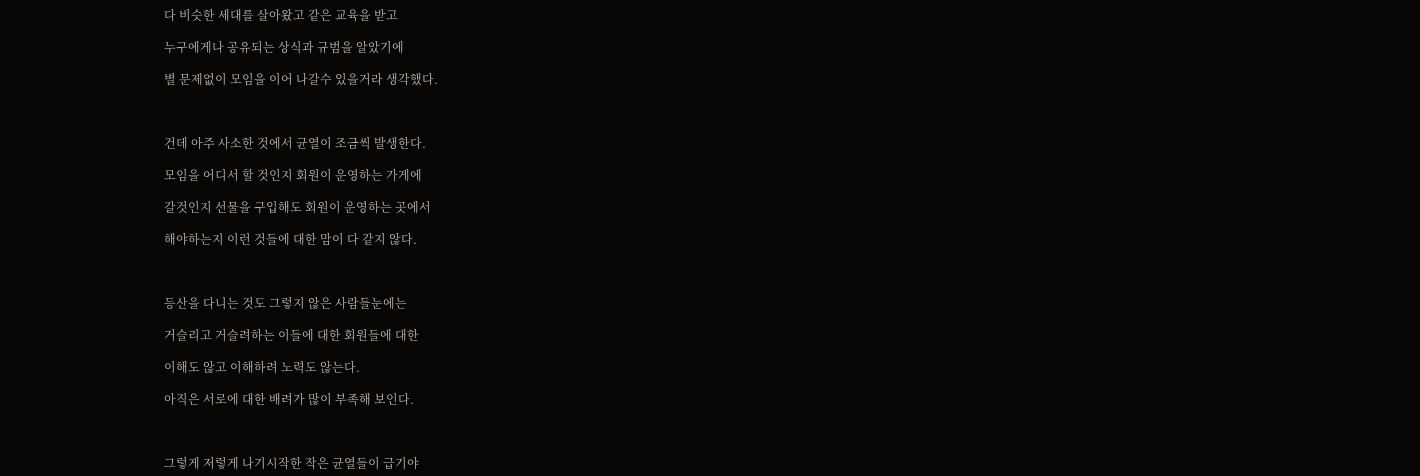다 비슷한 세대를 살아왔고 같은 교육을 받고

누구에게나 공유되는 상식과 규범을 알았기에

별 문제없이 모임을 이어 나갈수 있을거라 생각했다.



건데 아주 사소한 것에서 균열이 조금씩 발생한다.

모임을 어디서 할 것인지 회원이 운영하는 가게에

갈것인지 선물을 구입해도 회원이 운영하는 곳에서

해야하는지 이런 것들에 대한 맘이 다 같지 않다.



등산을 다니는 것도 그렇지 않은 사람들눈에는

거슬리고 거슬려하는 이들에 대한 회원들에 대한

이해도 않고 이해하려 노력도 않는다.

아직은 서로에 대한 배려가 많이 부족해 보인다.



그렇게 저렇게 나기시작한 작은 균열들이 급기야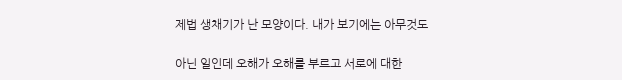제법 생채기가 난 모양이다. 내가 보기에는 아무것도

아닌 일인데 오해가 오해를 부르고 서로에 대한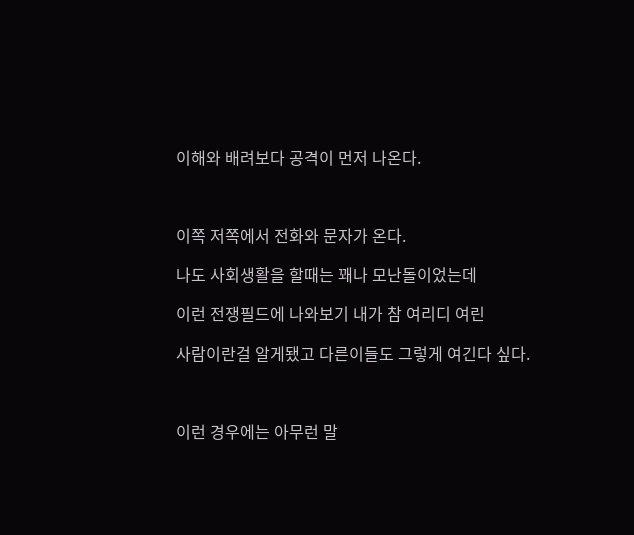이해와 배려보다 공격이 먼저 나온다.



이쪽 저쪽에서 전화와 문자가 온다.

나도 사회생활을 할때는 꽤나 모난돌이었는데

이런 전쟁필드에 나와보기 내가 참 여리디 여린

사람이란걸 알게됐고 다른이들도 그렇게 여긴다 싶다.



이런 경우에는 아무런 말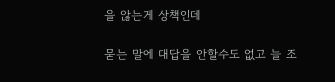을 않는게 상책인데

묻는 말에 대답을 안할수도 없고 늘 조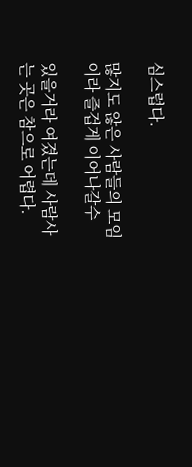심스럽다.

많지도 않은 사람들의 모임이라 즐겁게 이어나갈수

있을거라 여겼는데 사람사는 곳은 참으로 어렵다.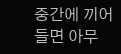중간에 끼어들면 아무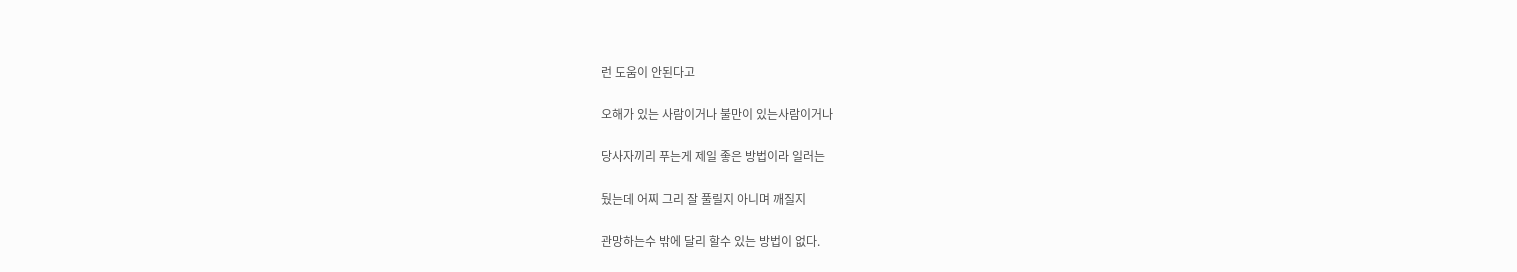런 도움이 안된다고

오해가 있는 사람이거나 불만이 있는사람이거나

당사자끼리 푸는게 제일 좋은 방법이라 일러는

뒀는데 어찌 그리 잘 풀릴지 아니며 깨질지

관망하는수 밖에 달리 할수 있는 방법이 없다.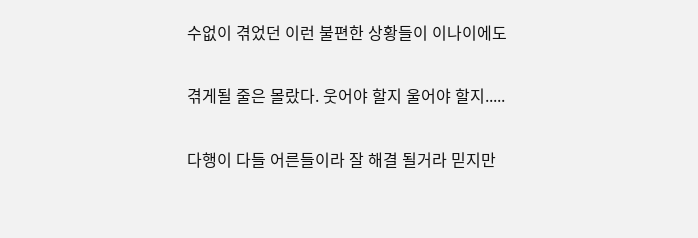수없이 겪었던 이런 불편한 상황들이 이나이에도

겪게될 줄은 몰랐다. 웃어야 할지 울어야 할지.....

다행이 다들 어른들이라 잘 해결 될거라 믿지만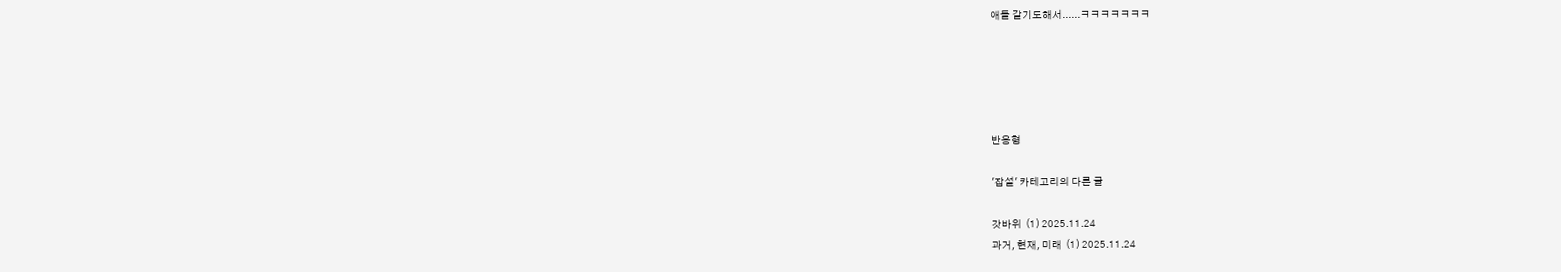애들 같기도해서......ㅋㅋㅋㅋㅋㅋㅋ





반응형

'잡설' 카테고리의 다른 글

갓바위  (1) 2025.11.24
과거, 현재, 미래  (1) 2025.11.24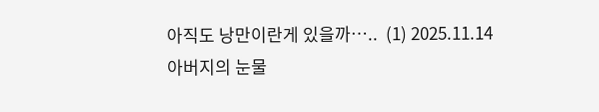아직도 낭만이란게 있을까…..  (1) 2025.11.14
아버지의 눈물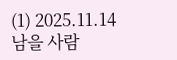(1) 2025.11.14
남을 사람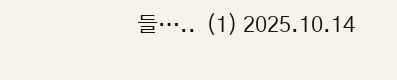들…..  (1) 2025.10.14